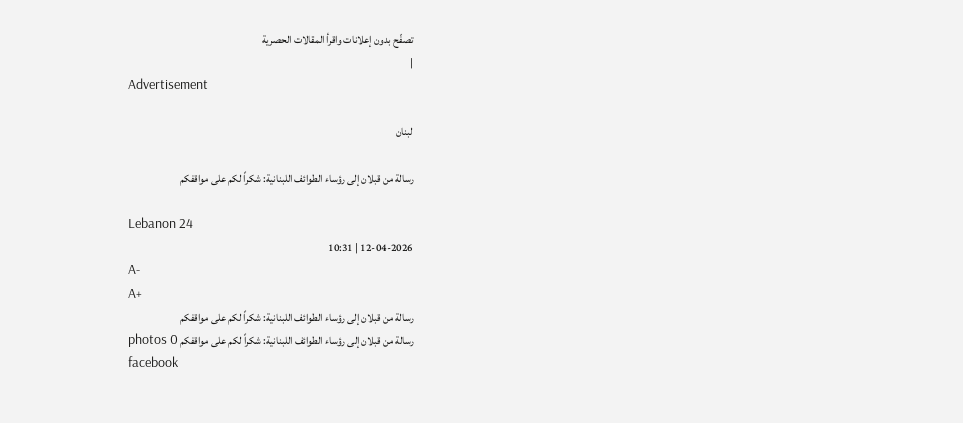تصفّح بدون إعلانات واقرأ المقالات الحصرية
|
Advertisement

لبنان

رسالة من قبلان إلى رؤساء الطوائف اللبنانية: شكراً لكم على مواقفكم

Lebanon 24
12-04-2026 | 10:31
A-
A+
رسالة من قبلان إلى رؤساء الطوائف اللبنانية: شكراً لكم على مواقفكم
رسالة من قبلان إلى رؤساء الطوائف اللبنانية: شكراً لكم على مواقفكم photos 0
facebook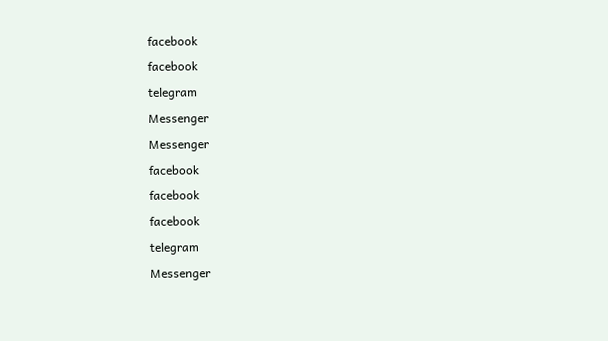facebook
facebook
telegram
Messenger
Messenger
facebook
facebook
facebook
telegram
Messenger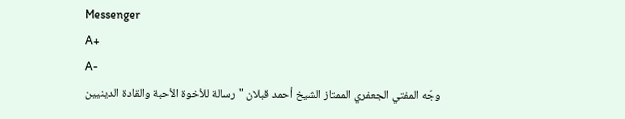Messenger
A+
A-
وجّه المفتي الجعفري الممتاز الشيخ أحمد قبلان "رسالة للأخوة الأحبة والقادة الدينيين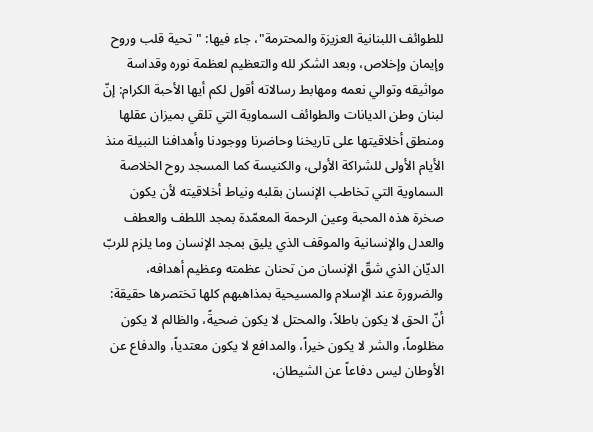للطوائف اللبنانية العزيزة والمحترمة"، جاء فيها: "تحية قلب وروح وإيمان وإخلاص، وبعد الشكر لله والتعظيم لعظمة نوره وقداسة مواثيقه وتوالي نعمه ومهابط رسالاته أقول لكم أيها الأحبة الكرام: إنّ لبنان وطن الديانات والطوائف السماوية التي تلقي بميزان عقلها ومنطق أخلاقيتها على تاريخنا وحاضرنا ووجودنا وأهدافنا النبيلة منذ الأيام الأولى للشراكة الأولى، والكنيسة كما المسجد روح الخلاصة السماوية التي تخاطب الإنسان بقلبه ونياط أخلاقيته لأن يكون صخرة هذه المحبة وعين الرحمة المعمّدة بمجد اللطف والعطف والعدل والإنسانية والموقف الذي يليق بمجد الإنسان وما يلزم للربّ الديّان الذي شقّ الإنسان من تحنان عظمته وعظيم أهدافه، والضرورة عند الإسلام والمسيحية بمذاهبهم كلها تختصرها حقيقة: أنّ الحق لا يكون باطلاً، والمحتل لا يكون ضحيةً، والظالم لا يكون مظلوماً، والشر لا يكون خيراً، والمدافع لا يكون معتدياً، والدفاع عن الأوطان ليس دفاعاً عن الشيطان،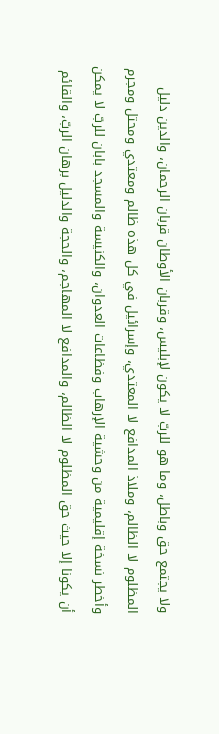ولا يجتمع حق وباطل، وما هو للربّ لا يكون لإبليس، وقربان الأوطان قربان الرحمان، والدين دليل المظلوم لا الظالم، وملاذ المدافع لا المعتدي، وإسرائيل في كل هذه ظالم ومعتدي ومحتل ومجرم وأخطر نسخة إقليمية من وحشية الإرهاب وفظاعات العدوان، والكنيسة والمسجد بابان للربّ لا يمكن أن يكونا إلا حيث حق المظلوم لا الظالم، والمدافع لا المهاجم، والحجة والدليل برهان الربّ، والقائم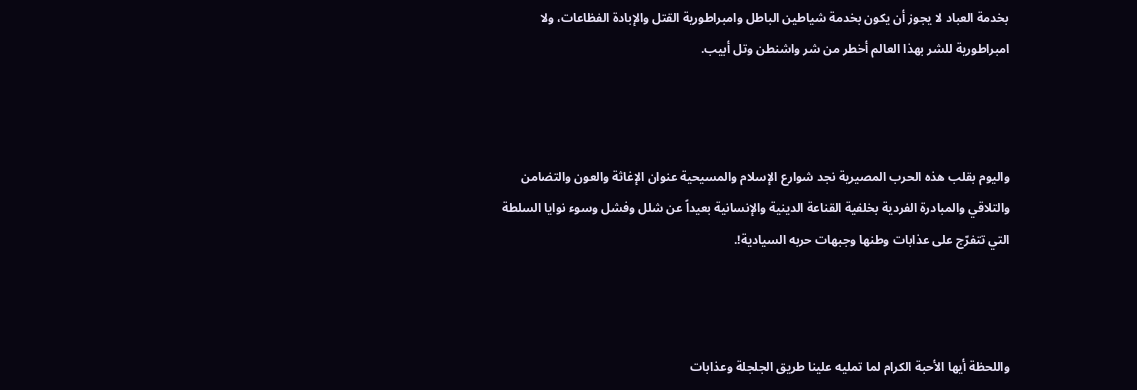بخدمة العباد لا يجوز أن يكون بخدمة شياطين الباطل وامبراطورية القتل والإبادة الفظاعات، ولا امبراطورية للشر بهذا العالم أخطر من شر واشنطن وتل أبيب.



واليوم بقلب هذه الحرب المصيرية نجد شوارع الإسلام والمسيحية عنوان الإغاثة والعون والتضامن والتلاقي والمبادرة الفردية بخلفية القناعة الدينية والإنسانية بعيداً عن شلل وفشل وسوء نوايا السلطة التي تتفرّج على عذابات وطنها وجبهات حربه السيادية!.



واللحظة أيها الأحبة الكرام لما تمليه علينا طريق الجلجلة وعذابات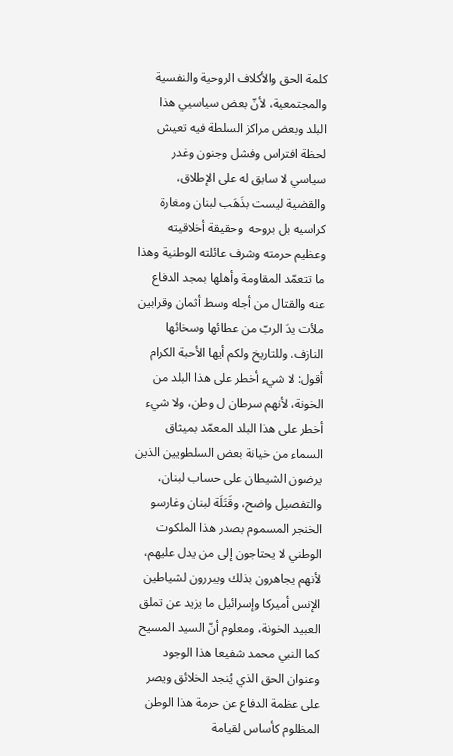كلمة الحق والأكلاف الروحية والنفسية والمجتمعية، لأنّ بعض سياسيي هذا البلد وبعض مراكز السلطة فيه تعيش لحظة افتراس وفشل وجنون وغدر سياسي لا سابق له على الإطلاق، والقضية ليست بذَهَب لبنان ومغارة كراسيه بل بروحه  وحقيقة أخلاقيته وعظيم حرمته وشرف عائلته الوطنية وهذا ما تتعمّد المقاومة وأهلها بمجد الدفاع عنه والقتال من أجله وسط أثمان وقرابين ملأت يدَ الربّ من عطائها وسخائها النازف. وللتاريخ ولكم أيها الأحبة الكرام أقول: لا شيء أخطر على هذا البلد من الخونة، لأنهم سرطان ل وطن، ولا شيء أخطر على هذا البلد المعمّد بميثاق السماء من خيانة بعض السلطويين الذين يرضون الشيطان على حساب لبنان، والتفصيل واضح، وقَتَلَة لبنان وغارسو الخنجر المسموم بصدر هذا الملكوت الوطني لا يحتاجون إلى من يدل عليهم، لأنهم يجاهرون بذلك ويبررون لشياطين الإنس أميركا وإسرائيل ما يزيد عن تملق العبيد الخونة، ومعلوم أنّ السيد المسيح كما النبي محمد شفيعا هذا الوجود وعنوان الحق الذي يُنجد الخلائق ويصر على عظمة الدفاع عن حرمة هذا الوطن المظلوم كأساس لقيامة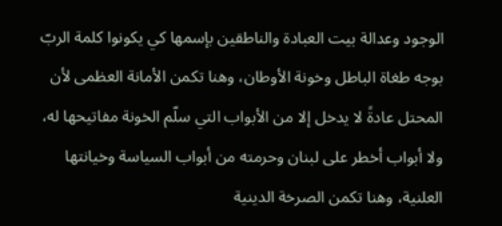الوجود وعدالة بيت العبادة والناطقين بإسمها كي يكونوا كلمة الربّ بوجه طغاة الباطل وخونة الأوطان، وهنا تكمن الأمانة العظمى لأن المحتل عادةً لا يدخل إلا من الأبواب التي سلّم الخونة مفاتيحها له، ولا أبواب أخطر على لبنان وحرمته من أبواب السياسة وخيانتها العلنية، وهنا تكمن الصرخة الدينية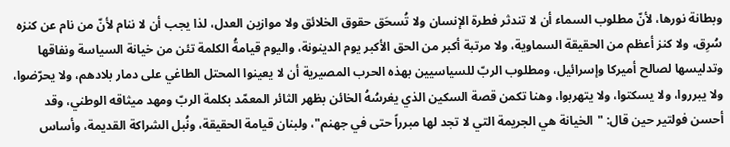وبطانة نورها، لأنّ مطلوب السماء أن لا تندثر فطرة الإنسان ولا تُسحَق حقوق الخلائق ولا موازين العدل، لذا يجب أن لا ننام لأنّ من نام عن كنزه سُرِق، ولا كنز أعظم من الحقيقة السماوية، ولا مرتبة أكبر من الحق الأكبر يوم الدينونة، واليوم قيامةُ الكلمة تئن من خيانة السياسة ونفاقها وتدليسها لصالح أميركا وإسرائيل، ومطلوب الربّ للسياسيين بهذه الحرب المصيرية أن لا يعينوا المحتل الطاغي على دمار بلادهم، ولا يحرّضوا، ولا يبرروا، ولا يسكتوا، ولا يتهربوا، وهنا تكمن قصة السكين الذي يغرسُهُ الخائن بظهر الثائر المعمّد بكلمة الربّ ومهد ميثاقه الوطني، وقد أحسن فولتير حين قال: "الخيانة هي الجريمة التي لا تجد لها مبرراً حتى في جهنم"، ولبنان قيامة الحقيقة، ونُبل الشراكة القديمة، وأساس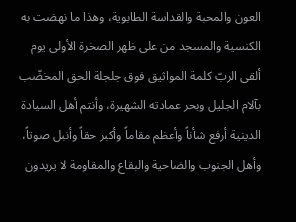العون والمحبة والقداسة الطابوية، وهذا ما نهضت به الكنسية والمسجد من على ظهر الصخرة الأولى يوم ألقى الربّ كلمة المواثيق فوق جلجلة الحق المخضّب بآلام الجليل وبحر عمادته الشهيرة، وأنتم أهل السيادة الدينية أرفع شأناً وأعظم مقاماً وأكبر حقاً وأنبل صوتاً، وأهل الجنوب والضاحية والبقاع والمقاومة لا يريدون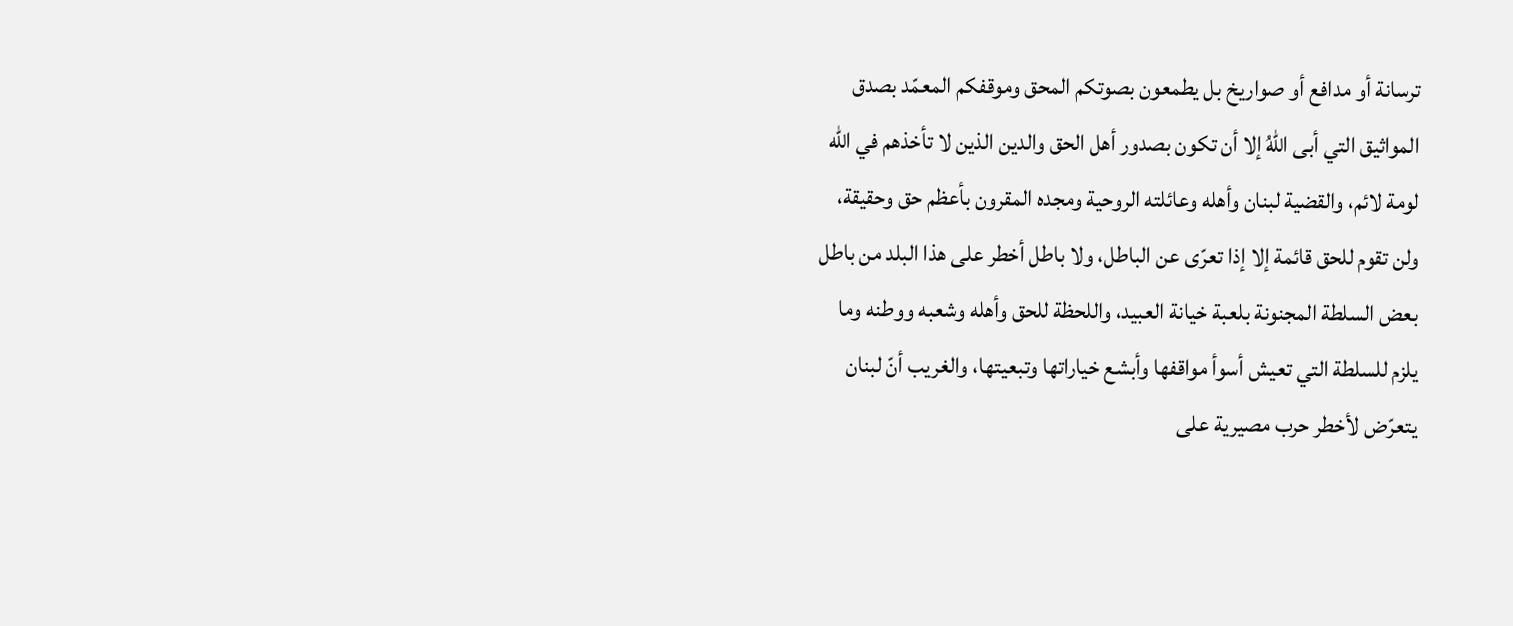ترسانة أو مدافع أو صواريخ بل يطمعون بصوتكم المحق وموقفكم المعمّد بصدق المواثيق التي أبى اللهُ إلا أن تكون بصدور أهل الحق والدين الذين لا تأخذهم في الله لومة لائم، والقضية لبنان وأهله وعائلته الروحية ومجده المقرون بأعظم حق وحقيقة، ولن تقوم للحق قائمة إلا إذا تعرّى عن الباطل، ولا باطل أخطر على هذا البلد من باطل بعض السلطة المجنونة بلعبة خيانة العبيد، واللحظة للحق وأهله وشعبه ووطنه وما يلزم للسلطة التي تعيش أسوأ مواقفها وأبشع خياراتها وتبعيتها، والغريب أنّ لبنان يتعرّض لأخطر حرب مصيرية على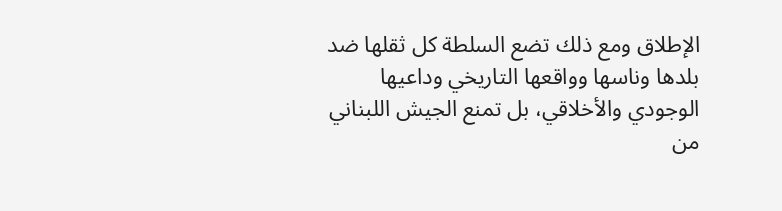الإطلاق ومع ذلك تضع السلطة كل ثقلها ضد بلدها وناسها وواقعها التاريخي وداعيها الوجودي والأخلاقي، بل تمنع الجيش اللبناني من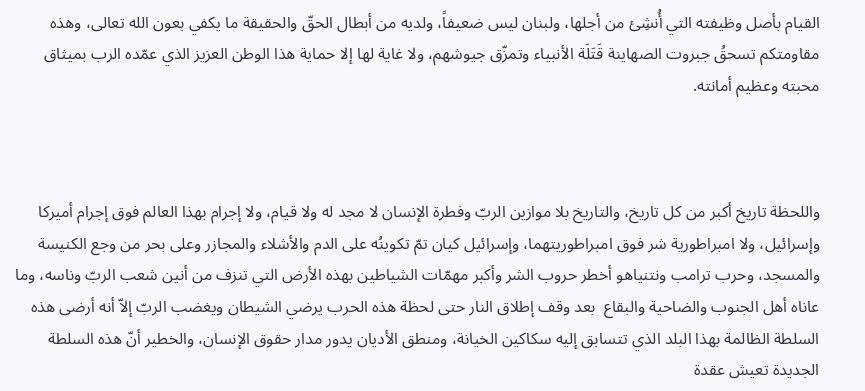القيام بأصل وظيفته التي أُنشِئ من أجلها، ولبنان ليس ضعيفاً، ولديه من أبطال الحقّ والحقيقة ما يكفي بعون الله تعالى، وهذه مقاومتكم تسحقُ جبروت الصهاينة قَتَلَة الأنبياء وتمزّق جيوشهم، ولا غاية لها إلا حماية هذا الوطن العزيز الذي عمّده الرب بميثاق محبته وعظيم أمانته.



واللحظة تاريخ أكبر من كل تاريخ، والتاريخ بلا موازين الربّ وفطرة الإنسان لا مجد له ولا قيام، ولا إجرام بهذا العالم فوق إجرام أميركا وإسرائيل، ولا امبراطورية شر فوق امبراطوريتهما، وإسرائيل كيان تمّ تكوينُه على الدم والأشلاء والمجازر وعلى بحر من وجع الكنيسة والمسجد، وحرب ترامب ونتنياهو أخطر حروب الشر وأكبر مهمّات الشياطين بهذه الأرض التي تنزف من أنين شعب الربّ وناسه، وما عاناه أهل الجنوب والضاحية والبقاع  بعد وقف إطلاق النار حتى لحظة هذه الحرب يرضي الشيطان ويغضب الربّ إلاّ أنه أرضى هذه السلطة الظالمة بهذا البلد الذي تتسابق إليه سكاكين الخيانة، ومنطق الأديان يدور مدار حقوق الإنسان، والخطير أنّ هذه السلطة الجديدة تعيش عقدة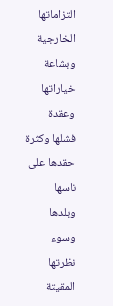التزاماتها الخارجية وبشاعة خياراتها وعقدة فشلها وكثرة حقدها على ناسها وبلدها وسوء نظرتها المقيتة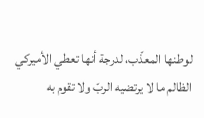لوطنها المعذّب، لدرجة أنها تعطي الأميركي الظالم ما لا يرتضيه الربّ ولا تقوم به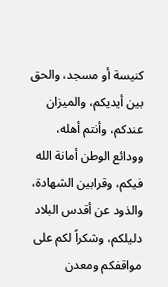كنيسة أو مسجد، والحق بين أيديكم، والميزان عندكم، وأنتم أهله، وودائع الوطن أمانة الله فيكم، وقرابين الشهادة، والذود عن أقدس البلاد دليلكم، وشكراً لكم على مواقفكم ومعدن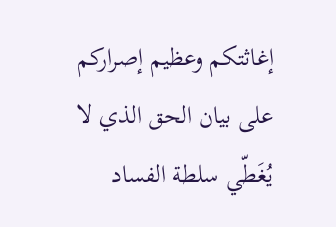إغاثتكم وعظيم إصراركم على بيان الحق الذي لا يُغَطّي سلطة الفساد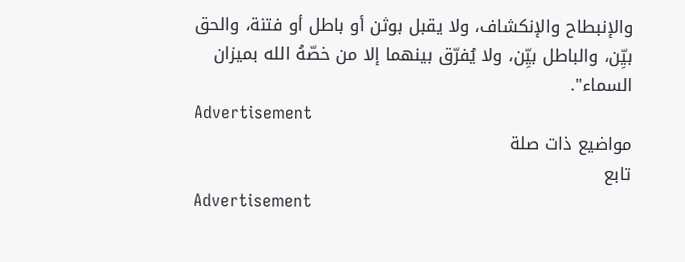والإنبطاح والإنكشاف، ولا يقبل بوثن أو باطل أو فتنة، والحق بيِّن، والباطل بيِّن، ولا يُفرّق بينهما إلا من خصّهُ الله بميزان السماء".
Advertisement
مواضيع ذات صلة
تابع
Advertisement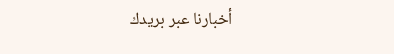أخبارنا عبر بريدك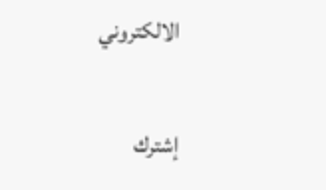الالكتروني

إشترك